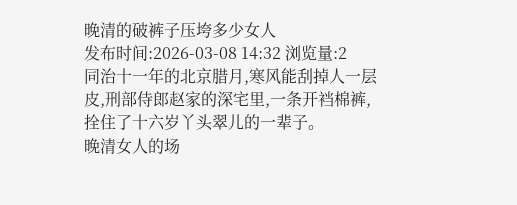晚清的破裤子压垮多少女人
发布时间:2026-03-08 14:32 浏览量:2
同治十一年的北京腊月,寒风能刮掉人一层皮,刑部侍郎赵家的深宅里,一条开裆棉裤,拴住了十六岁丫头翠儿的一辈子。
晚清女人的场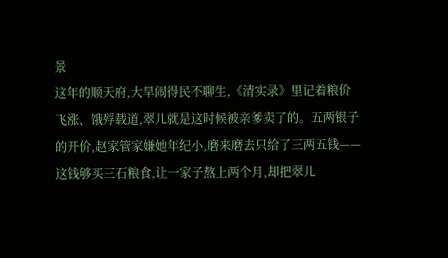景
这年的顺天府,大旱闹得民不聊生,《清实录》里记着粮价飞涨、饿殍载道,翠儿就是这时候被亲爹卖了的。五两银子的开价,赵家管家嫌她年纪小,磨来磨去只给了三两五钱——这钱够买三石粮食,让一家子熬上两个月,却把翠儿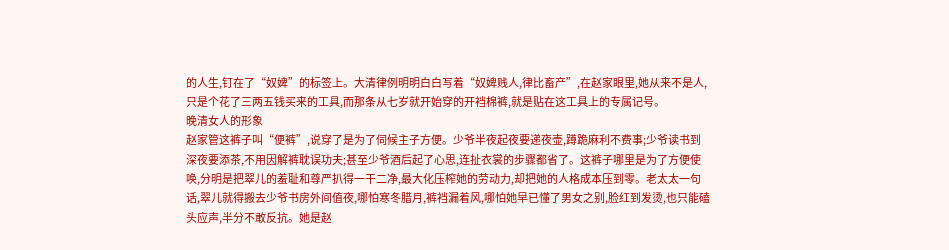的人生,钉在了“奴婢”的标签上。大清律例明明白白写着“奴婢贱人,律比畜产”,在赵家眼里,她从来不是人,只是个花了三两五钱买来的工具,而那条从七岁就开始穿的开裆棉裤,就是贴在这工具上的专属记号。
晚清女人的形象
赵家管这裤子叫“便裤”,说穿了是为了伺候主子方便。少爷半夜起夜要递夜壶,蹲跪麻利不费事;少爷读书到深夜要添茶,不用因解裤耽误功夫;甚至少爷酒后起了心思,连扯衣裳的步骤都省了。这裤子哪里是为了方便使唤,分明是把翠儿的羞耻和尊严扒得一干二净,最大化压榨她的劳动力,却把她的人格成本压到零。老太太一句话,翠儿就得搬去少爷书房外间值夜,哪怕寒冬腊月,裤裆漏着风,哪怕她早已懂了男女之别,脸红到发烫,也只能磕头应声,半分不敢反抗。她是赵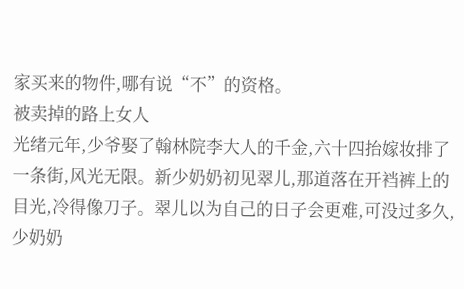家买来的物件,哪有说“不”的资格。
被卖掉的路上女人
光绪元年,少爷娶了翰林院李大人的千金,六十四抬嫁妆排了一条街,风光无限。新少奶奶初见翠儿,那道落在开裆裤上的目光,冷得像刀子。翠儿以为自己的日子会更难,可没过多久,少奶奶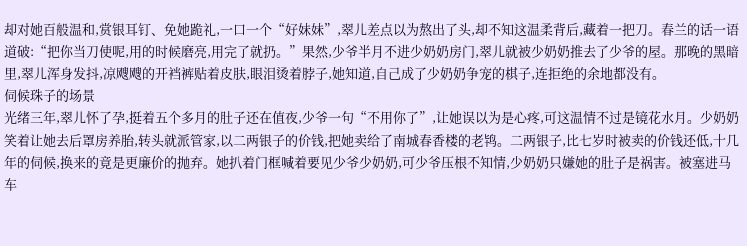却对她百般温和,赏银耳钉、免她跪礼,一口一个“好妹妹”,翠儿差点以为熬出了头,却不知这温柔背后,藏着一把刀。春兰的话一语道破:“把你当刀使呢,用的时候磨亮,用完了就扔。”果然,少爷半月不进少奶奶房门,翠儿就被少奶奶推去了少爷的屋。那晚的黑暗里,翠儿浑身发抖,凉飕飕的开裆裤贴着皮肤,眼泪烫着脖子,她知道,自己成了少奶奶争宠的棋子,连拒绝的余地都没有。
伺候珠子的场景
光绪三年,翠儿怀了孕,挺着五个多月的肚子还在值夜,少爷一句“不用你了”,让她误以为是心疼,可这温情不过是镜花水月。少奶奶笑着让她去后罩房养胎,转头就派管家,以二两银子的价钱,把她卖给了南城春香楼的老鸨。二两银子,比七岁时被卖的价钱还低,十几年的伺候,换来的竟是更廉价的抛弃。她扒着门框喊着要见少爷少奶奶,可少爷压根不知情,少奶奶只嫌她的肚子是祸害。被塞进马车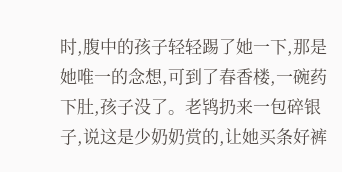时,腹中的孩子轻轻踢了她一下,那是她唯一的念想,可到了春香楼,一碗药下肚,孩子没了。老鸨扔来一包碎银子,说这是少奶奶赏的,让她买条好裤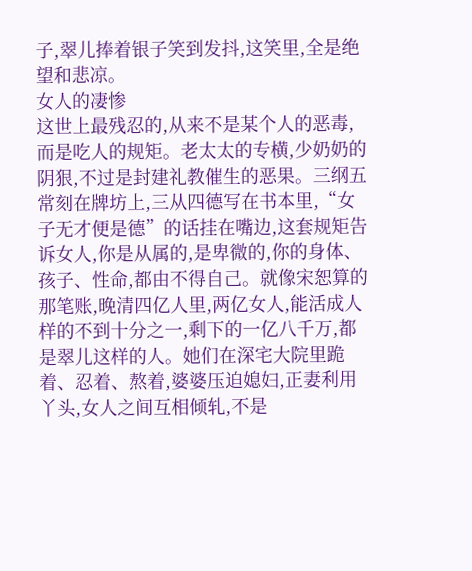子,翠儿捧着银子笑到发抖,这笑里,全是绝望和悲凉。
女人的凄惨
这世上最残忍的,从来不是某个人的恶毒,而是吃人的规矩。老太太的专横,少奶奶的阴狠,不过是封建礼教催生的恶果。三纲五常刻在牌坊上,三从四德写在书本里,“女子无才便是德”的话挂在嘴边,这套规矩告诉女人,你是从属的,是卑微的,你的身体、孩子、性命,都由不得自己。就像宋恕算的那笔账,晚清四亿人里,两亿女人,能活成人样的不到十分之一,剩下的一亿八千万,都是翠儿这样的人。她们在深宅大院里跪着、忍着、熬着,婆婆压迫媳妇,正妻利用丫头,女人之间互相倾轧,不是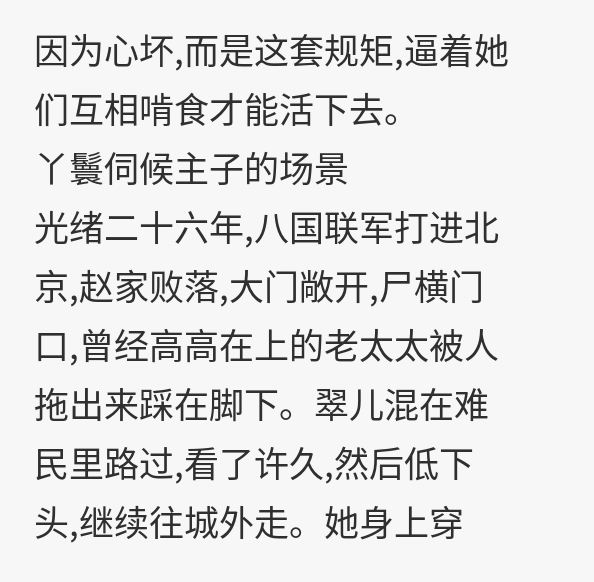因为心坏,而是这套规矩,逼着她们互相啃食才能活下去。
丫鬟伺候主子的场景
光绪二十六年,八国联军打进北京,赵家败落,大门敞开,尸横门口,曾经高高在上的老太太被人拖出来踩在脚下。翠儿混在难民里路过,看了许久,然后低下头,继续往城外走。她身上穿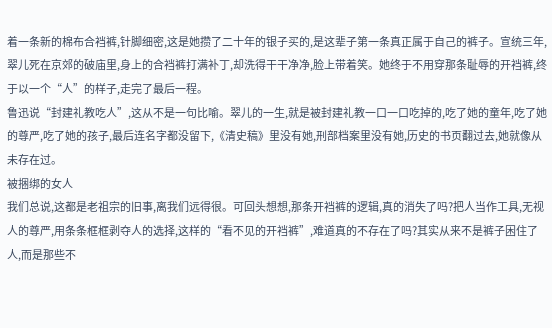着一条新的棉布合裆裤,针脚细密,这是她攒了二十年的银子买的,是这辈子第一条真正属于自己的裤子。宣统三年,翠儿死在京郊的破庙里,身上的合裆裤打满补丁,却洗得干干净净,脸上带着笑。她终于不用穿那条耻辱的开裆裤,终于以一个“人”的样子,走完了最后一程。
鲁迅说“封建礼教吃人”,这从不是一句比喻。翠儿的一生,就是被封建礼教一口一口吃掉的,吃了她的童年,吃了她的尊严,吃了她的孩子,最后连名字都没留下,《清史稿》里没有她,刑部档案里没有她,历史的书页翻过去,她就像从未存在过。
被捆绑的女人
我们总说,这都是老祖宗的旧事,离我们远得很。可回头想想,那条开裆裤的逻辑,真的消失了吗?把人当作工具,无视人的尊严,用条条框框剥夺人的选择,这样的“看不见的开裆裤”,难道真的不存在了吗?其实从来不是裤子困住了人,而是那些不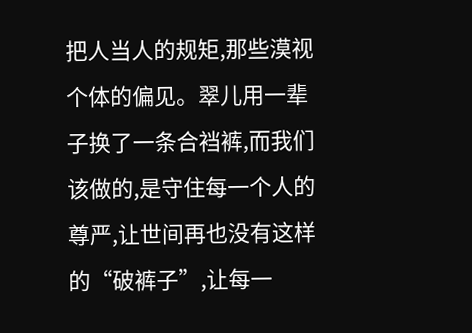把人当人的规矩,那些漠视个体的偏见。翠儿用一辈子换了一条合裆裤,而我们该做的,是守住每一个人的尊严,让世间再也没有这样的“破裤子”,让每一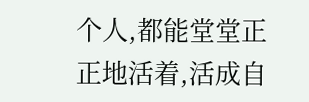个人,都能堂堂正正地活着,活成自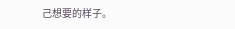己想要的样子。